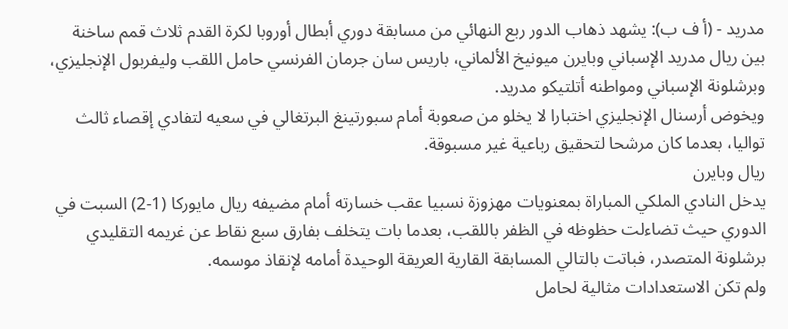مدريد - (أ ف ب): يشهد ذهاب الدور ربع النهائي من مسابقة دوري أبطال أوروبا لكرة القدم ثلاث قمم ساخنة بين ريال مدريد الإسباني وبايرن ميونيخ الألماني، باريس سان جرمان الفرنسي حامل اللقب وليفربول الإنجليزي، وبرشلونة الإسباني ومواطنه أتلتيكو مدريد.
ويخوض أرسنال الإنجليزي اختبارا لا يخلو من صعوبة أمام سبورتينغ البرتغالي في سعيه لتفادي إقصاء ثالث تواليا، بعدما كان مرشحا لتحقيق رباعية غير مسبوقة.
ريال وبايرن
يدخل النادي الملكي المباراة بمعنويات مهزوزة نسبيا عقب خسارته أمام مضيفه ريال مايوركا (1-2) السبت في الدوري حيث تضاءلت حظوظه في الظفر باللقب، بعدما بات يتخلف بفارق سبع نقاط عن غريمه التقليدي برشلونة المتصدر، فباتت بالتالي المسابقة القارية العريقة الوحيدة أمامه لإنقاذ موسمه.
ولم تكن الاستعدادات مثالية لحامل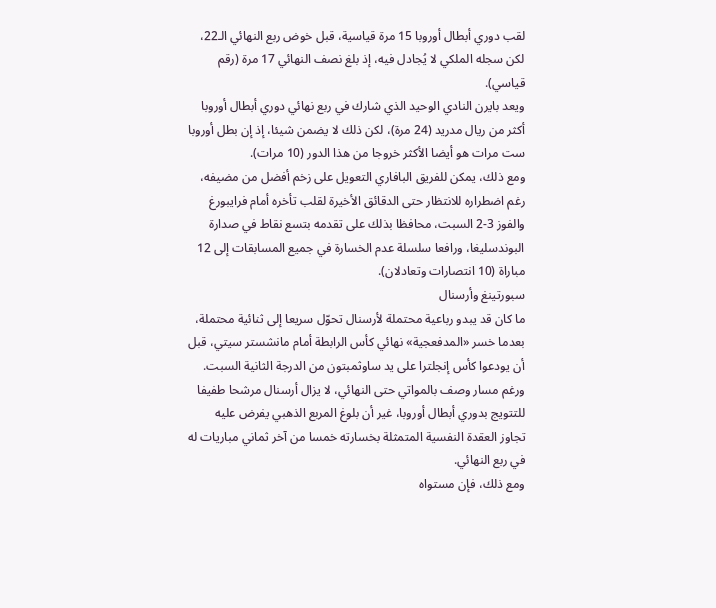لقب دوري أبطال أوروبا 15 مرة قياسية، قبل خوض ربع النهائي الـ22، لكن سجله الملكي لا يُجادل فيه، إذ بلغ نصف النهائي 17 مرة (رقم قياسي).
ويعد بايرن النادي الوحيد الذي شارك في ربع نهائي دوري أبطال أوروبا أكثر من ريال مدريد (24 مرة)، لكن ذلك لا يضمن شيئا، إذ إن بطل أوروبا ست مرات هو أيضا الأكثر خروجا من هذا الدور (10 مرات).
ومع ذلك، يمكن للفريق البافاري التعويل على زخم أفضل من مضيفه، رغم اضطراره للانتظار حتى الدقائق الأخيرة لقلب تأخره أمام فرايبورغ والفوز 3-2 السبت، محافظا بذلك على تقدمه بتسع نقاط في صدارة البوندسليغا، ورافعا سلسلة عدم الخسارة في جميع المسابقات إلى 12 مباراة (10 انتصارات وتعادلان).
سبورتينغ وأرسنال
ما كان قد يبدو رباعية محتملة لأرسنال تحوّل سريعا إلى ثنائية محتملة، بعدما خسر «المدفعجية» نهائي كأس الرابطة أمام مانشستر سيتي، قبل أن يودعوا كأس إنجلترا على يد ساوثمبتون من الدرجة الثانية السبت.
ورغم مسار وصف بالمواتي حتى النهائي، لا يزال أرسنال مرشحا طفيفا للتتويج بدوري أبطال أوروبا، غير أن بلوغ المربع الذهبي يفرض عليه تجاوز العقدة النفسية المتمثلة بخسارته خمسا من آخر ثماني مباريات له في ربع النهائي.
ومع ذلك، فإن مستواه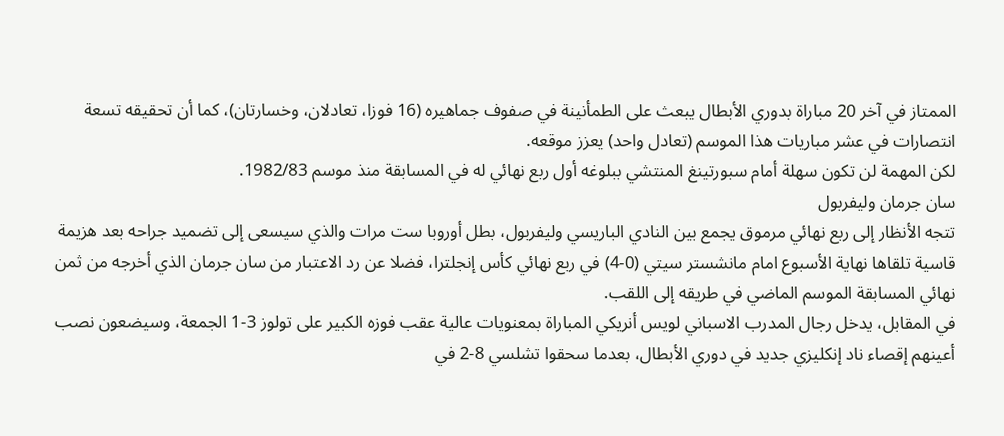الممتاز في آخر 20 مباراة بدوري الأبطال يبعث على الطمأنينة في صفوف جماهيره (16 فوزا، تعادلان، وخسارتان)، كما أن تحقيقه تسعة انتصارات في عشر مباريات هذا الموسم (تعادل واحد) يعزز موقعه.
لكن المهمة لن تكون سهلة أمام سبورتينغ المنتشي ببلوغه أول ربع نهائي له في المسابقة منذ موسم 1982/83.
سان جرمان وليفربول
تتجه الأنظار إلى ربع نهائي مرموق يجمع بين النادي الباريسي وليفربول، بطل أوروبا ست مرات والذي سيسعى إلى تضميد جراحه بعد هزيمة قاسية تلقاها نهاية الأسبوع امام مانشستر سيتي (0-4) في ربع نهائي كأس إنجلترا، فضلا عن رد الاعتبار من سان جرمان الذي أخرجه من ثمن نهائي المسابقة الموسم الماضي في طريقه إلى اللقب.
في المقابل، يدخل رجال المدرب الاسباني لويس أنريكي المباراة بمعنويات عالية عقب فوزه الكبير على تولوز 3-1 الجمعة، وسيضعون نصب أعينهم إقصاء ناد إنكليزي جديد في دوري الأبطال، بعدما سحقوا تشلسي 8-2 في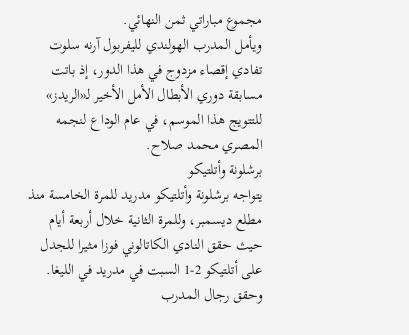مجموع مباراتي ثمن النهائي.
ويأمل المدرب الهولندي لليفربول آرنه سلوت تفادي إقصاء مزدوج في هذا الدور، إذ باتت مسابقة دوري الأبطال الأمل الأخير لـ«الريدز» للتتويج هذا الموسم، في عام الوداع لنجمه المصري محمد صلاح.
برشلونة وأتلتيكو
يتواجه برشلونة وأتلتيكو مدريد للمرة الخامسة منذ مطلع ديسمبر، وللمرة الثانية خلال أربعة أيام حيث حقق النادي الكاتالوني فوزا مثيرا للجدل على أتلتيكو 2-1 السبت في مدريد في الليغا. وحقق رجال المدرب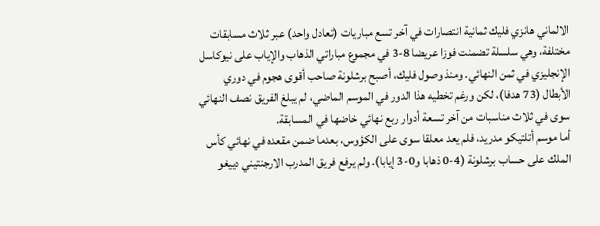الالماني هانزي فليك ثمانية انتصارات في آخر تسع مباريات (تعادل واحد) عبر ثلاث مسابقات مختلفة، وهي سلسلة تضمنت فوزا عريضا 8-3 في مجموع مباراتي الذهاب والإياب على نيوكاسل الإنجليزي في ثمن النهائي. ومنذ وصول فليك، أصبح برشلونة صاحب أقوى هجوم في دوري الأبطال (73 هدفا)، لكن ورغم تخطيه هذا الدور في الموسم الماضي، لم يبلغ الفريق نصف النهائي سوى في ثلاث مناسبات من آخر تسعة أدوار ربع نهائي خاضها في المسابقة.
أما موسم أتلتيكو مدريد، فلم يعد معلقا سوى على الكؤوس، بعدما ضمن مقعده في نهائي كأس الملك على حساب برشلونة (4-0 ذهابا و0-3 إيابا). ولم يرفع فريق المدرب الارجنتيني دييغو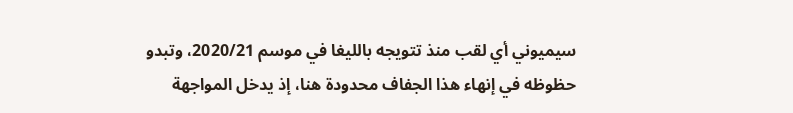سيميوني أي لقب منذ تتويجه بالليغا في موسم 2020/21، وتبدو حظوظه في إنهاء هذا الجفاف محدودة هنا، إذ يدخل المواجهة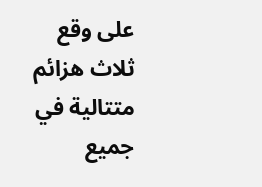على وقع ثلاث هزائم متتالية في جميع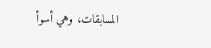المسابقات، وهي أسوأ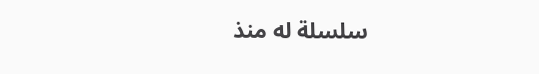سلسلة له منذ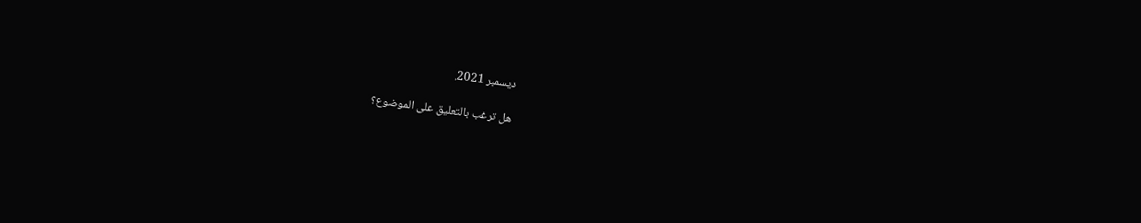ديسمبر 2021.

هل ترغب بالتعليق على الموضوع؟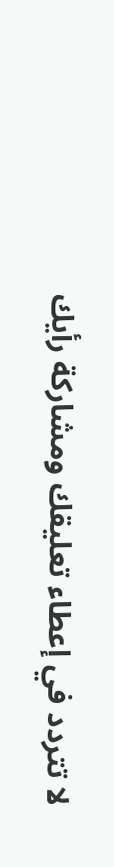لا تتردد في إعطاء تعليقك ومشاركة رأيك